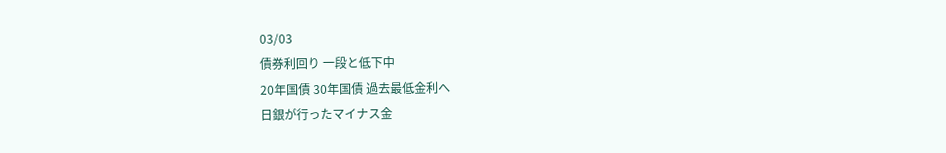03/03
債券利回り 一段と低下中
20年国債 30年国債 過去最低金利へ
日銀が行ったマイナス金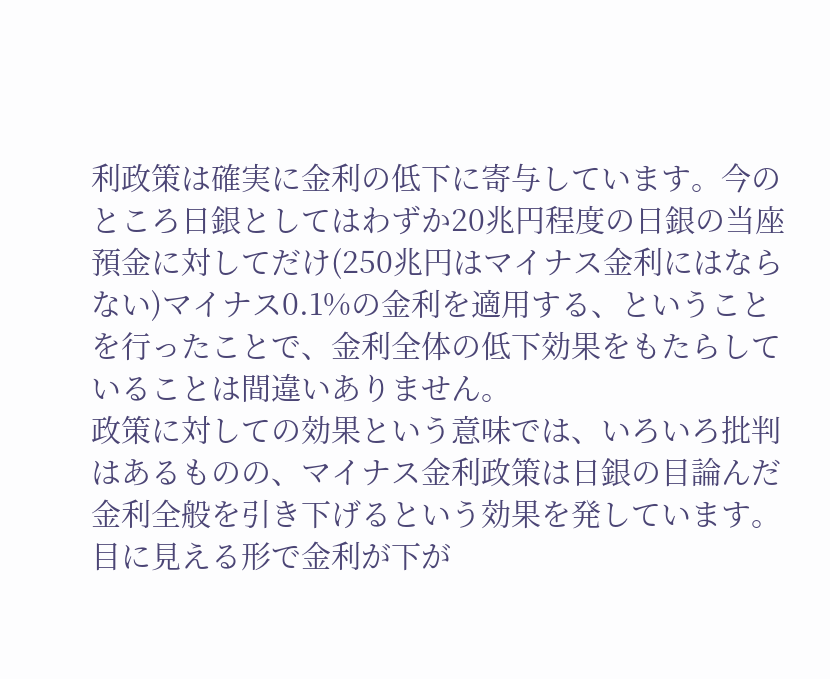利政策は確実に金利の低下に寄与しています。今のところ日銀としてはわずか20兆円程度の日銀の当座預金に対してだけ(250兆円はマイナス金利にはならない)マイナス0.1%の金利を適用する、ということを行ったことで、金利全体の低下効果をもたらしていることは間違いありません。
政策に対しての効果という意味では、いろいろ批判はあるものの、マイナス金利政策は日銀の目論んだ金利全般を引き下げるという効果を発しています。
目に見える形で金利が下が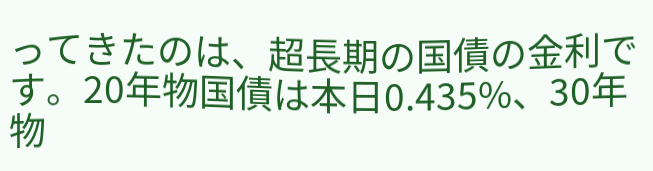ってきたのは、超長期の国債の金利です。20年物国債は本日0.435%、30年物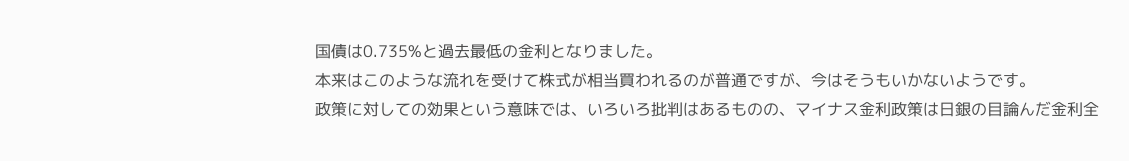国債は0.735%と過去最低の金利となりました。
本来はこのような流れを受けて株式が相当買われるのが普通ですが、今はそうもいかないようです。
政策に対しての効果という意味では、いろいろ批判はあるものの、マイナス金利政策は日銀の目論んだ金利全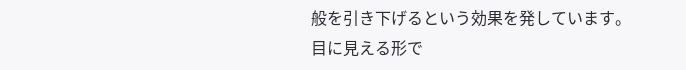般を引き下げるという効果を発しています。
目に見える形で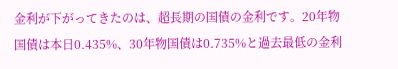金利が下がってきたのは、超長期の国債の金利です。20年物国債は本日0.435%、30年物国債は0.735%と過去最低の金利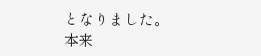となりました。
本来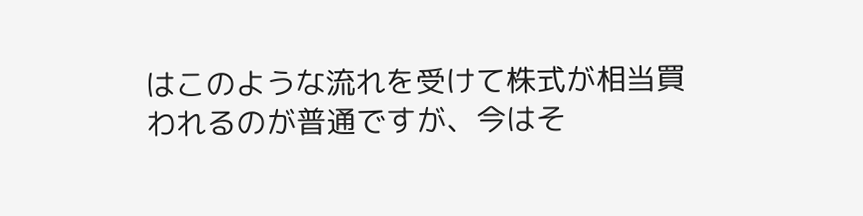はこのような流れを受けて株式が相当買われるのが普通ですが、今はそ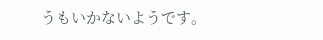うもいかないようです。